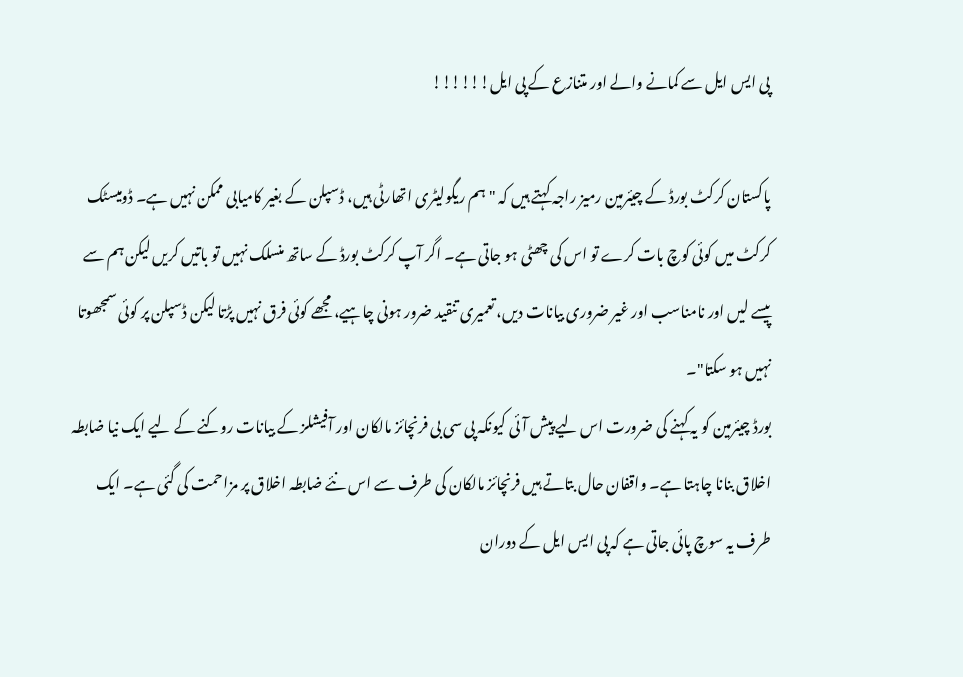پی ایس ایل سے کمانے والے اور متنازع کے پی ایل!!!!!!

پاکستان کرکٹ بورڈ کے چیئرمین رمیز راجہ کہتے ہیں کہ "ہم ریگولیٹری اتھارٹی ہیں، ڈسپلن کے بغیر کامیابی ممکن نہیں ہے۔ ڈومیسٹک کرکٹ میں کوئی کوچ بات کرے تو اس کی چھٹی ہو جاتی ہے۔ اگر آپ کرکٹ بورڈ کے ساتھ منسلک نہیں تو باتیں کریں لیکن ہم سے پیسے لیں اور نامناسب اور غیر ضروری بیانات دیں، تعمیری تنقید ضرور ہونی چاہیے، مجھے کوئی فرق نہیں پڑتا لیکن ڈسپلن پر کوئی سمجھوتا نہیں ہو سکتا"۔
بورڈ چیئرمین کو یہ کہنے کی ضرورت اس لیے پیش آئی کیونکہ پی سی بی فرنچائز مالکان اور آفیشلز کے بیانات روکنے کے لیے ایک نیا ضابطہ اخلاق بنانا چاہتا ہے۔ واقفان حال بتاتے ہیں فرنچائز مالکان کی طرف سے اس نئے ضابطہ اخلاق پر مزاحمت کی گئی ہے۔ ایک طرف یہ سوچ پائی جاتی ہے کہ پی ایس ایل کے دوران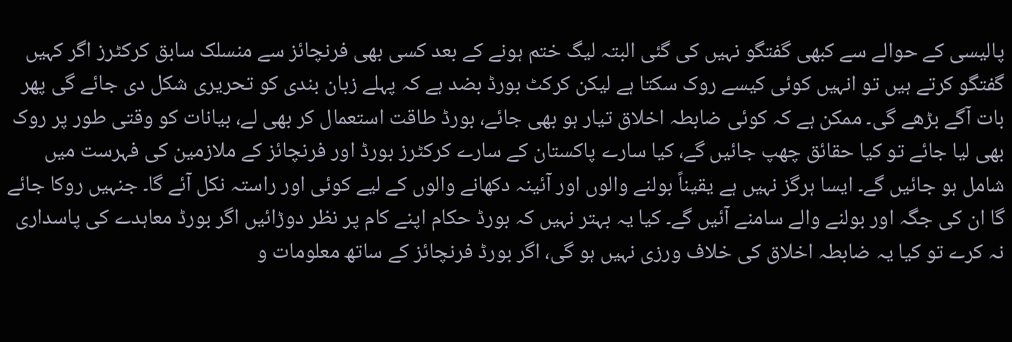پالیسی کے حوالے سے کبھی گفتگو نہیں کی گئی البتہ لیگ ختم ہونے کے بعد کسی بھی فرنچائز سے منسلک سابق کرکٹرز اگر کہیں گفتگو کرتے ہیں تو انہیں کوئی کیسے روک سکتا ہے لیکن کرکٹ بورڈ بضد ہے کہ پہلے زبان بندی کو تحریری شکل دی جائے گی پھر بات آگے بڑھے گی۔ ممکن ہے کہ کوئی ضابطہ اخلاق تیار ہو بھی جائے، بورڈ طاقت استعمال کر بھی لے، بیانات کو وقتی طور پر روک بھی لیا جائے تو کیا حقائق چھپ جائیں گے، کیا سارے پاکستان کے سارے کرکٹرز بورڈ اور فرنچائز کے ملازمین کی فہرست میں شامل ہو جائیں گے۔ ایسا ہرگز نہیں ہے یقیناً بولنے والوں اور آئینہ دکھانے والوں کے لیے کوئی اور راستہ نکل آئے گا۔ جنہیں روکا جائے گا ان کی جگہ اور بولنے والے سامنے آئیں گے۔ کیا یہ بہتر نہیں کہ بورڈ حکام اپنے کام پر نظر دوڑائیں اگر بورڈ معاہدے کی پاسداری نہ کرے تو کیا یہ ضابطہ اخلاق کی خلاف ورزی نہیں ہو گی، اگر بورڈ فرنچائز کے ساتھ معلومات و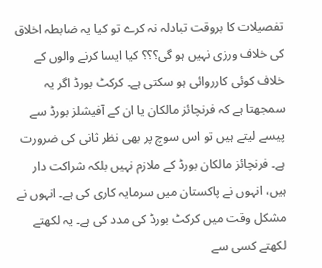تفصیلات کا بروقت تبادلہ نہ کرے تو کیا یہ ضابطہ اخلاق کی خلاف ورزی نہیں ہو گی؟؟؟ کیا ایسا کرنے والوں کے خلاف کوئی کارروائی ہو سکتی ہے۔ کرکٹ بورڈ اگر یہ سمجھتا ہے کہ فرنچائز مالکان یا ان کے آفیشلز بورڈ سے پیسے لیتے ہیں تو اس سوچ پر بھی نظر ثانی کی ضرورت ہے۔ فرنچائز مالکان بورڈ کے ملازم نہیں بلکہ شراکت دار ہیں، انہوں نے پاکستان میں سرمایہ کاری کی ہے۔ انہوں نے مشکل وقت میں کرکٹ بورڈ کی مدد کی ہے۔ یہ لکھتے لکھتے کسی سے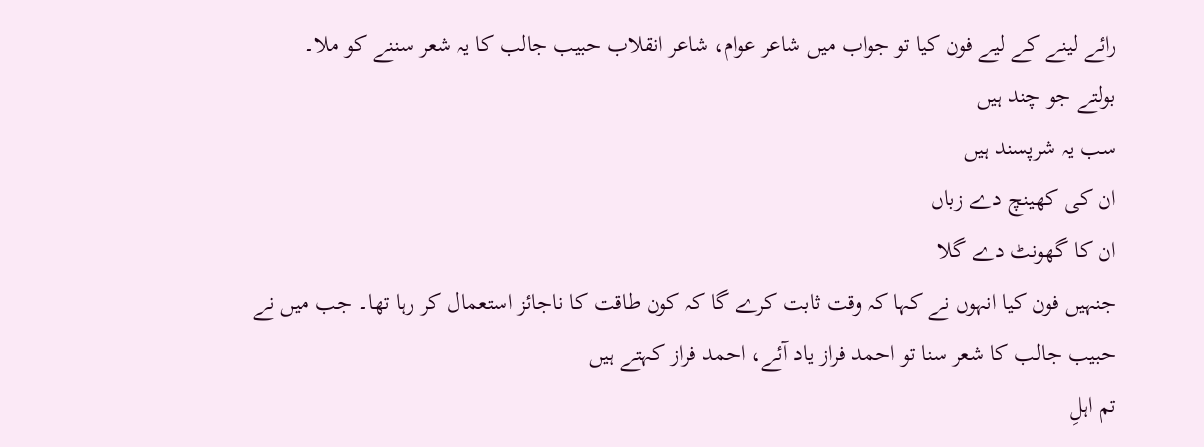رائے لینے کے لیے فون کیا تو جواب میں شاعر عوام، شاعر انقلاب حبیب جالب کا یہ شعر سننے کو ملا۔
بولتے جو چند ہیں
سب یہ شرپسند ہیں
ان کی کھینچ دے زباں
ان کا گھونٹ دے گلا
جنہیں فون کیا انہوں نے کہا کہ وقت ثابت کرے گا کہ کون طاقت کا ناجائز استعمال کر رہا تھا۔ جب میں نے حبیب جالب کا شعر سنا تو احمد فراز یاد آئے، احمد فراز کہتے ہیں
تم اہلِ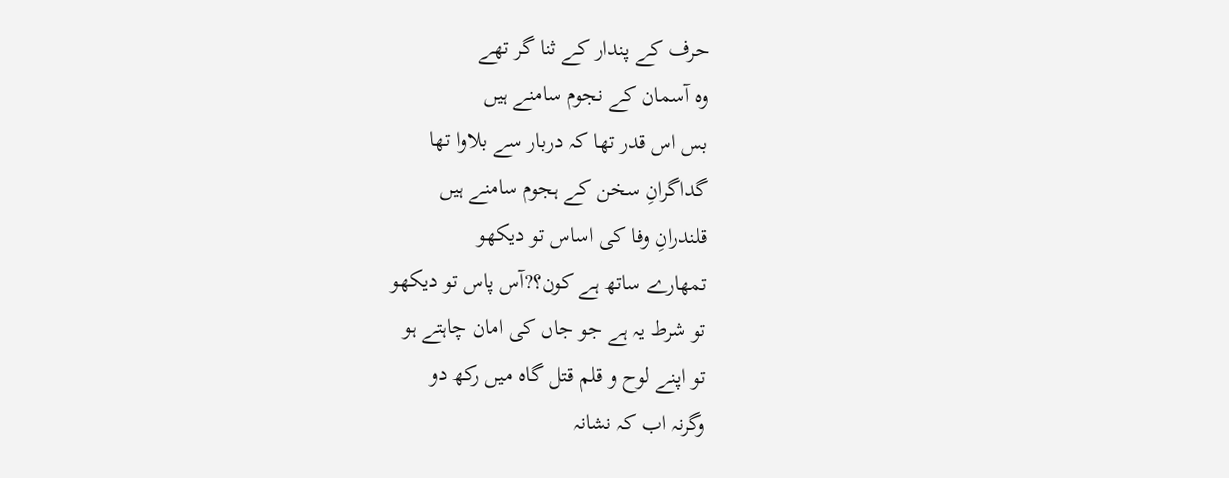حرف کے پندار کے ثنا گر تھے
وہ آسمان کے نجوم سامنے ہیں
بس اس قدر تھا کہ دربار سے بلاوا تھا
گداگرانِ سخن کے ہجوم سامنے ہیں
قلندرانِ وفا کی اساس تو دیکھو
تمھارے ساتھ ہے کون؟?آس پاس تو دیکھو
تو شرط یہ ہے جو جاں کی امان چاہتے ہو
تو اپنے لوح و قلم قتل گاہ میں رکھ دو
وگرنہ اب کہ نشانہ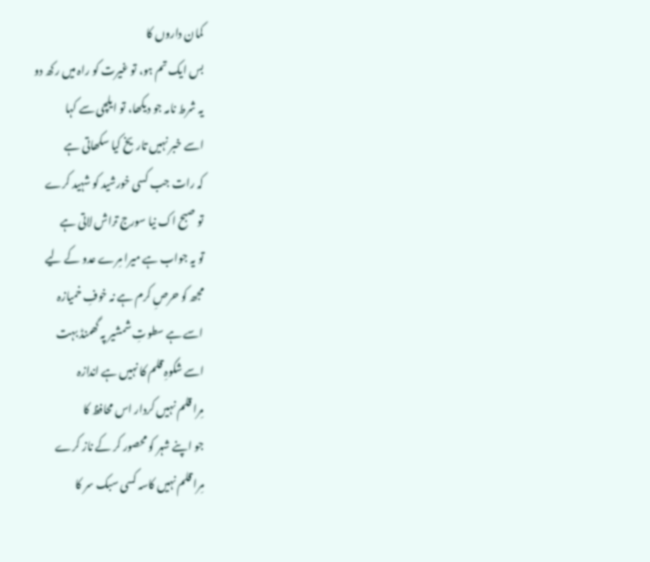کمان داروں کا
بس ایک تم ہو، تو غیرت کو راہ میں رکھ دو
یہ شرط نامہ جو دیکھا، تو ایلچی سے کہا
اسے خبر نہیں تاریخ کیا سکھاتی ہے
کہ رات جب کسی خورشید کو شہید کرے
تو صبح اک نیا سورج تراش لاتی ہے
تو یہ جواب ہے میرا مِرے عدو کے لیے
مجھ کو حرصِ کرم ہے نہ خوفِ خمیازہ
اسے ہے سطوتِ شمشیر پہ گھمنڈ بہت
اسے شکوہِ قلم کا نہیں ہے اندازہ
مِرا قلم نہیں کردار اس محافظ کا
جو اپنے شہر کو محصور کر کے ناز کرے
مِرا قلم نہیں کاسہ کسی سبک سر کا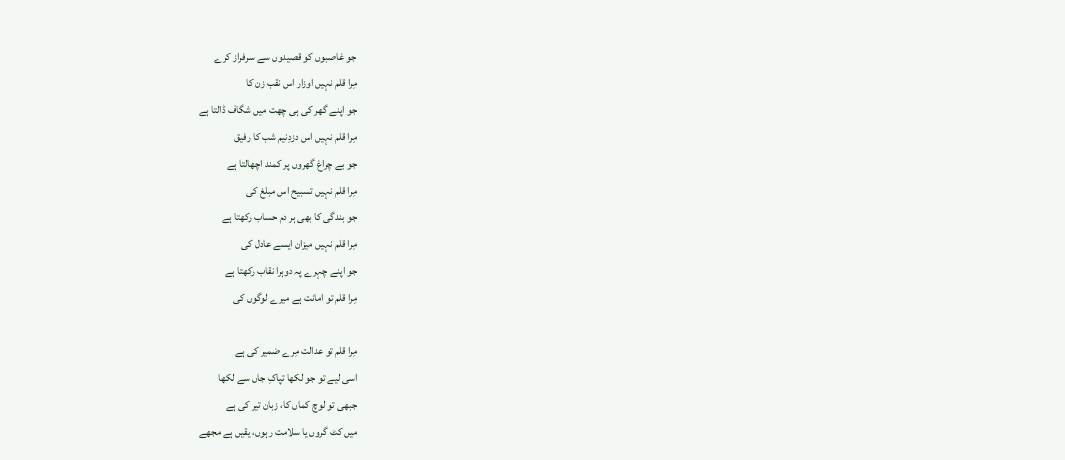جو غاصبوں کو قصیدوں سے سرفراز کرے
مِرا قلم نہیں اوزار اس نقب زن کا
جو اپنے گھر کی ہی چھت میں شگاف ڈالتا ہے
مِرا قلم نہیں اس دزدِنیم شب کا رفیق
جو بے چراغ گھروں پر کمند اچھالتا ہے
مِرا قلم نہیں تسبیح اس مبلغ کی
جو بندگی کا بھی ہر دم حساب رکھتا ہے
مِرا قلم نہیں میزان ایسے عادل کی
جو اپنے چہرے پہ دوہرا نقاب رکھتا ہے
مِرا قلم تو امانت ہے میرے لوگوں کی

مِرا قلم تو عدالت مِرے ضمیر کی ہے
اسی لیے تو جو لکھا تپاکِ جاں سے لکھا
جبھی تو لوچ کماں کا، زبان تیر کی ہے
میں کٹ گروں یا سلامت رہوں، یقیں ہے مجھے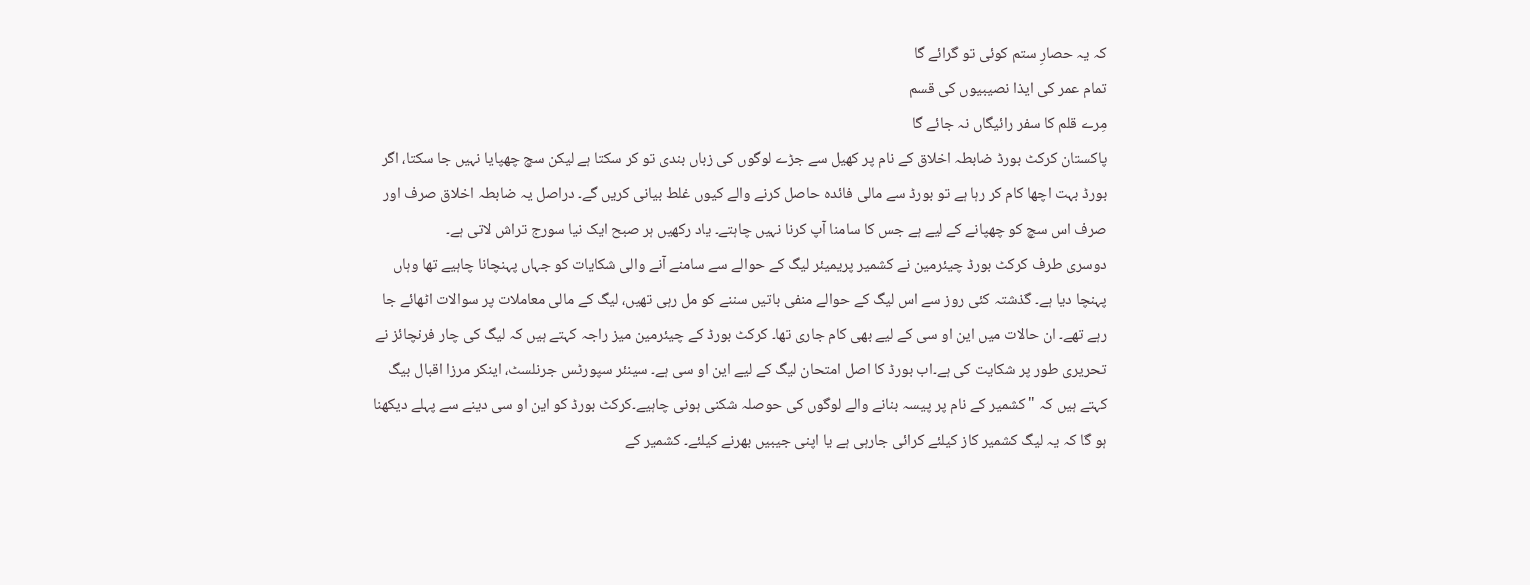کہ یہ حصارِ ستم کوئی تو گرائے گا
تمام عمر کی ایذا نصیبیوں کی قسم
مِرے قلم کا سفر رائیگاں نہ جائے گا
پاکستان کرکٹ بورڈ ضابطہ اخلاق کے نام پر کھیل سے جڑے لوگوں کی زباں بندی تو کر سکتا ہے لیکن سچ چھپایا نہیں جا سکتا، اگر بورڈ بہت اچھا کام کر رہا ہے تو بورڈ سے مالی فائدہ حاصل کرنے والے کیوں غلط بیانی کریں گے۔ دراصل یہ ضابطہ اخلاق صرف اور صرف اس سچ کو چھپانے کے لیے ہے جس کا سامنا آپ کرنا نہیں چاہتے۔ یاد رکھیں ہر صبح ایک نیا سورج تراش لاتی ہے۔
دوسری طرف کرکٹ بورڈ چیئرمین نے کشمیر پریمیئر لیگ کے حوالے سے سامنے آنے والی شکایات کو جہاں پہنچانا چاہیے تھا وہاں پہنچا دیا ہے۔ گذشتہ کئی روز سے اس لیگ کے حوالے منفی باتیں سننے کو مل رہی تھیں، لیگ کے مالی معاملات پر سوالات اٹھائے جا رہے تھے۔ ان حالات میں این او سی کے لیے بھی کام جاری تھا۔ کرکٹ بورڈ کے چیئرمین میز راجہ کہتے ہیں کہ لیگ کی چار فرنچائز نے تحریری طور پر شکایت کی ہے۔اب بورڈ کا اصل امتحان لیگ کے لیے این او سی ہے۔ سینئر سپورٹس جرنلسٹ، اینکر مرزا اقبال بیگ کہتے ہیں کہ "کشمیر کے نام پر پیسہ بنانے والے لوگوں کی حوصلہ شکنی ہونی چاہیے۔کرکٹ بورڈ کو این او سی دینے سے پہلے دیکھنا ہو گا کہ یہ لیگ کشمیر کاز کیلئے کرائی جارہی ہے یا اپنی جیبیں بھرنے کیلئے۔ کشمیر کے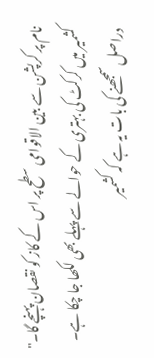نام پر کرپشن سے بین الاقوامی سطح پر اس کے کاز کو نقصان پہنچے گا۔"
کشمیر میں کرکٹ کی بہتری کے حوالے سے پہلے بھی لکھا جا چکا ہے۔ دراصل سمجھنے کی بات یہ ہے کہ کشمیر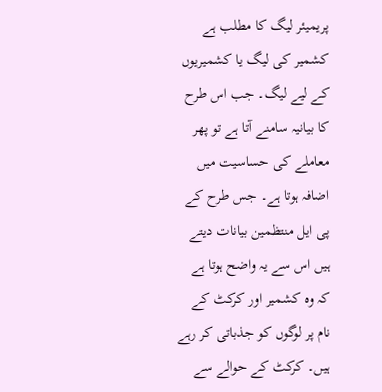پریمیئر لیگ کا مطلب ہے کشمیر کی لیگ یا کشمیریوں کے لیے لیگ۔ جب اس طرح کا بیانیہ سامنے آتا ہے تو پھر معاملے کی حساسیت میں اضافہ ہوتا ہے۔ جس طرح کے پی ایل منتظمین بیانات دیتے ہیں اس سے یہ واضح ہوتا ہے کہ وہ کشمیر اور کرکٹ کے نام پر لوگوں کو جذباتی کر رہے ہیں۔ کرکٹ کے حوالے سے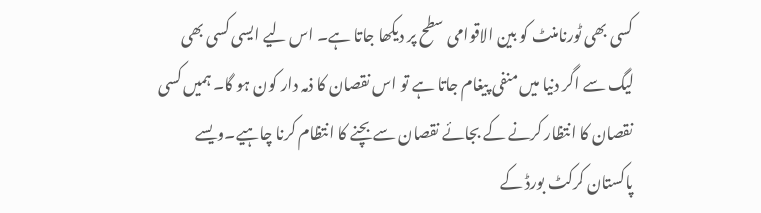کسی بھی ٹورنامنٹ کو بین الاقوامی سطح پر دیکھا جاتا ہے۔ اس لیے ایسی کسی بھی لیگ سے اگر دنیا میں منفی پیغام جاتا ہے تو اس نقصان کا ذمہ دار کون ہو گا۔ ہمیں کسی نقصان کا انتظار کرنے کے بجائے نقصان سے بچنے کا انتظام کرنا چاہیے۔ویسے پاکستان کرکٹ بورڈ کے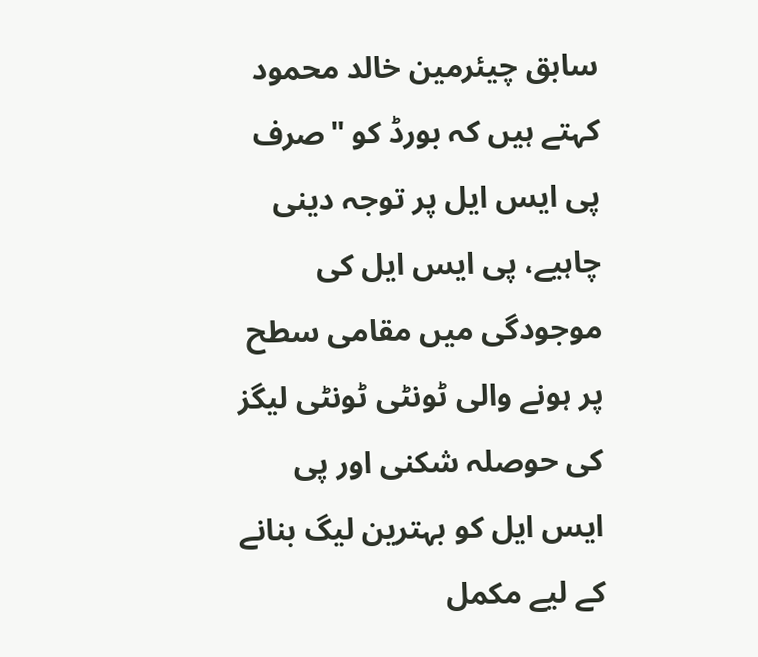سابق چیئرمین خالد محمود کہتے ہیں کہ بورڈ کو "صرف پی ایس ایل پر توجہ دینی چاہیے، پی ایس ایل کی موجودگی میں مقامی سطح پر ہونے والی ٹونٹی ٹونٹی لیگز کی حوصلہ شکنی اور پی ایس ایل کو بہترین لیگ بنانے کے لیے مکمل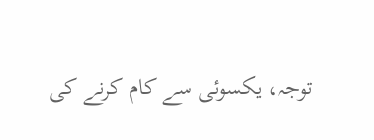توجہ، یکسوئی سے کام کرنے کی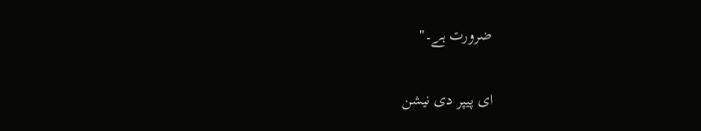ضرورت ہے۔"

ای پیپر دی نیشن